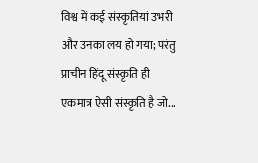विश्व में कई संस्कृतियां उभरी और उनका लय हो गया; परंतु प्राचीन हिंदू संस्कृति ही एकमात्र ऐसी संस्कृति है जो...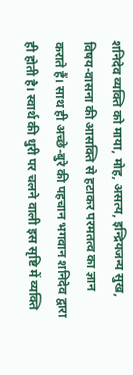शनिदेव व्यक्ति को माया, मोह, असत्य, इन्द्रियजन्य सुख, विषय-वासना की आसक्ति से हटाकर परमतत्व का ज्ञान कराते हैं। साथ ही अच्छे-बुरे की पहचान भगवान शनिदेव द्वारा ही होती है। स्वार्थ की धुरी पर चलने वाली इस सृष्टि में व्यक्ति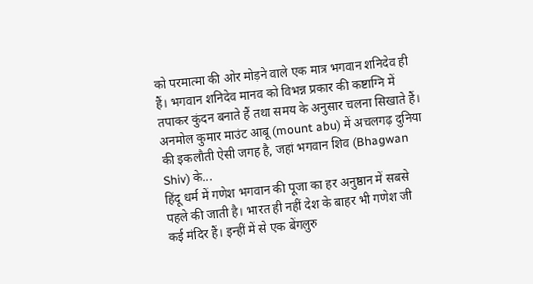को परमात्मा की ओर मोड़ने वाले एक मात्र भगवान शनिदेव ही हैं। भगवान शनिदेव मानव को विभन्न प्रकार की कष्टाग्नि में तपाकर कुंदन बनाते हैं तथा समय के अनुसार चलना सिखाते हैं।
अनमोल कुमार माउंट आबू (mount abu) में अचलगढ़ दुनिया की इकलौती ऐसी जगह है, जहां भगवान शिव (Bhagwan Shiv) के...
हिंदू धर्म में गणेश भगवान की पूजा का हर अनुष्ठान में सबसे पहले की जाती है। भारत ही नहीं देश के बाहर भी गणेश जी कई मंदिर हैं। इन्हीं में से एक बेंगलुरु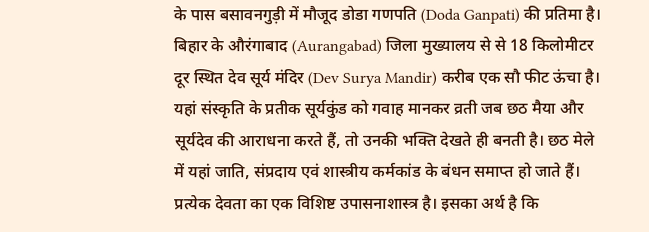के पास बसावनगुड़ी में मौजूद डोडा गणपति (Doda Ganpati) की प्रतिमा है।
बिहार के औरंगाबाद (Aurangabad) जिला मुख्यालय से से 18 किलोमीटर दूर स्थित देव सूर्य मंदिर (Dev Surya Mandir) करीब एक सौ फीट ऊंचा है। यहां संस्कृति के प्रतीक सूर्यकुंड को गवाह मानकर व्रती जब छठ मैया और सूर्यदेव की आराधना करते हैं, तो उनकी भक्ति देखते ही बनती है। छठ मेले में यहां जाति, संप्रदाय एवं शास्त्रीय कर्मकांड के बंधन समाप्त हो जाते हैं।
प्रत्येक देवता का एक विशिष्ट उपासनाशास्त्र है। इसका अर्थ है कि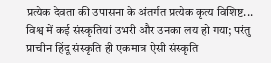प्रत्येक देवता की उपासना के अंतर्गत प्रत्येक कृत्य विशिष्ट...
विश्व में कई संस्कृतियां उभरी और उनका लय हो गया; परंतु प्राचीन हिंदू संस्कृति ही एकमात्र ऐसी संस्कृति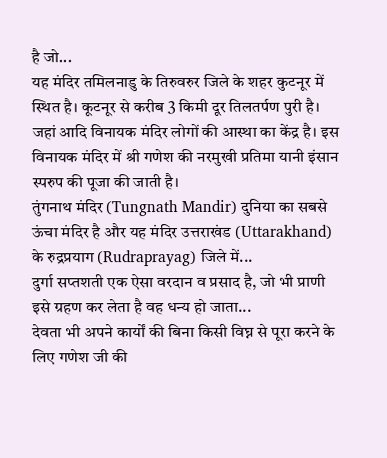है जो...
यह मंदिर तमिलनाडु के तिरुवरुर जिले के शहर कुटनूर में स्थित है। कूटनूर से करीब 3 किमी दूर तिलतर्पण पुरी है। जहां आदि विनायक मंदिर लोगों की आस्था का केंद्र है। इस विनायक मंदिर में श्री गणेश की नरमुखी प्रतिमा यानी इंसान स्परुप की पूजा की जाती है।
तुंगनाथ मंदिर (Tungnath Mandir) दुनिया का सबसे ऊंचा मंदिर है और यह मंदिर उत्तराखंड (Uttarakhand) के रुद्रप्रयाग (Rudraprayag) जिले में...
दुर्गा सप्तशती एक ऐसा वरदान व प्रसाद है, जो भी प्राणी इसे ग्रहण कर लेता है वह धन्य हो जाता...
देवता भी अपने कार्यों की बिना किसी विघ्न से पूरा करने के लिए गणेश जी की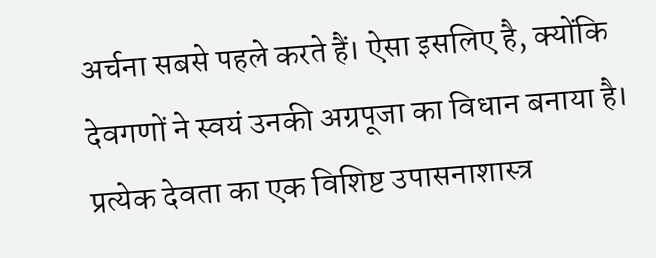अर्चना सबसे पहले करते हैं। ऐसा इसलिए है, क्योंकि देवगणों ने स्वयं उनकी अग्रपूजा का विधान बनाया है।
प्रत्येक देवता का एक विशिष्ट उपासनाशास्त्र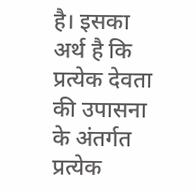है। इसका अर्थ है कि प्रत्येक देवता की उपासना के अंतर्गत प्रत्येक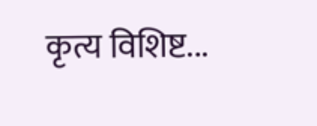कृत्य विशिष्ट...